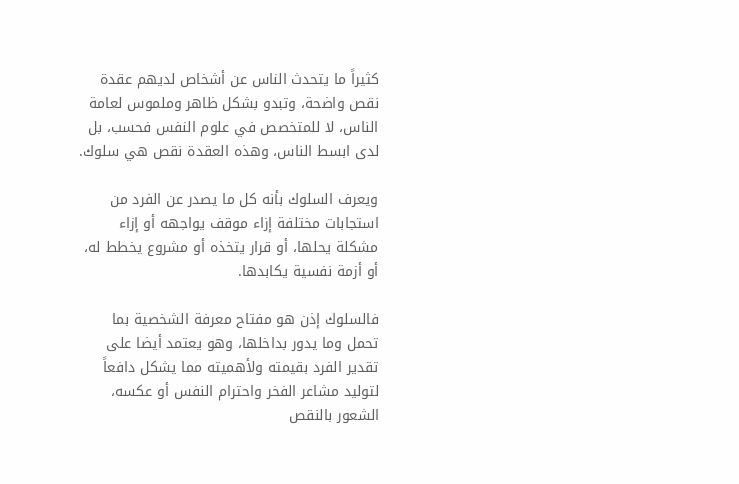كثيراً ما يتحدث الناس عن أشخاص لديهم عقدة نقص واضحة، وتبدو بشكل ظاهر وملموس لعامة الناس، لا للمتخصص في علوم النفس فحسب، بل لدى ابسط الناس، وهذه العقدة نقص هي سلوك.

ويعرف السلوك بأنه كل ما يصدر عن الفرد من استجابات مختلفة إزاء موقف يواجهه أو إزاء مشكلة يحلها، أو قرار يتخذه أو مشروع يخطط له، أو أزمة نفسية يكابدها.

فالسلوك إذن هو مفتاح معرفة الشخصية بما تحمل وما يدور بداخلها، وهو يعتمد أيضا على تقدير الفرد بقيمته ولأهميته مما يشكل دافعاً لتوليد مشاعر الفخر واحترام النفس أو عكسه، الشعور بالنقص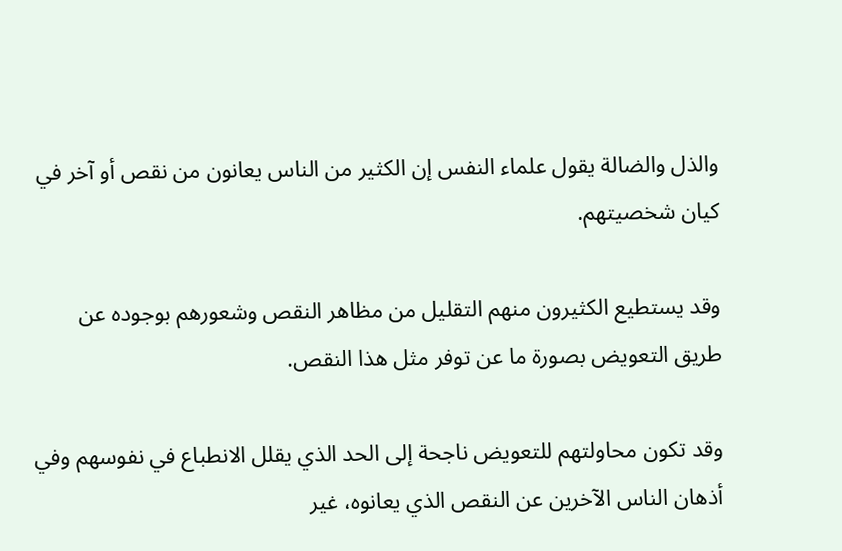والذل والضالة يقول علماء النفس إن الكثير من الناس يعانون من نقص أو آخر في كيان شخصيتهم.

وقد يستطيع الكثيرون منهم التقليل من مظاهر النقص وشعورهم بوجوده عن طريق التعويض بصورة ما عن توفر مثل هذا النقص.

وقد تكون محاولتهم للتعويض ناجحة إلى الحد الذي يقلل الانطباع في نفوسهم وفي أذهان الناس الآخرين عن النقص الذي يعانوه، غير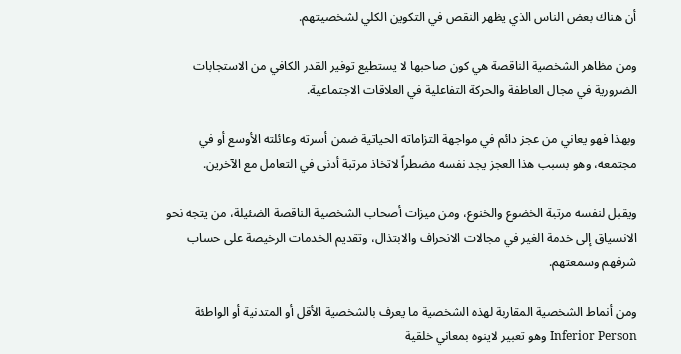أن هناك بعض الناس الذي يظهر النقص في التكوين الكلي لشخصيتهم.

ومن مظاهر الشخصية الناقصة هي كون صاحبها لا يستطيع توفير القدر الكافي من الاستجابات الضرورية في مجال العاطفة والحركة التفاعلية في العلاقات الاجتماعية.

وبهذا فهو يعاني من عجز دائم في مواجهة التزاماته الحياتية ضمن أسرته وعائلته الأوسع أو في مجتمعه، وهو بسبب هذا العجز يجد نفسه مضطراً لاتخاذ مرتبة أدنى في التعامل مع الآخرين.

ويقبل لنفسه مرتبة الخضوع والخنوع، ومن ميزات أصحاب الشخصية الناقصة الضئيلة، من يتجه نحو الانسياق إلى خدمة الغير في مجالات الانحراف والابتذال، وتقديم الخدمات الرخيصة على حساب شرفهم وسمعتهم.

ومن أنماط الشخصية المقاربة لهذه الشخصية ما يعرف بالشخصية الأقل أو المتدنية أو الواطئة Inferior Person وهو تعبير لاينوه بمعاني خلقية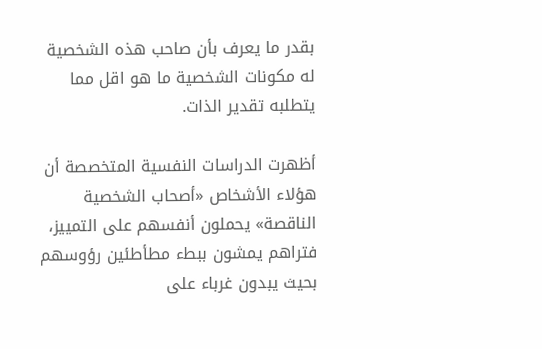بقدر ما يعرف بأن صاحب هذه الشخصية له مكونات الشخصية ما هو اقل مما يتطلبه تقدير الذات.

أظهرت الدراسات النفسية المتخصصة أن هؤلاء الأشخاص «أصحاب الشخصية الناقصة» يحملون أنفسهم على التمييز، فتراهم يمشون ببطء مطأطئين رؤوسهم بحيث يبدون غرباء على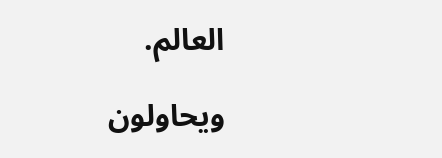العالم.

ويحاولون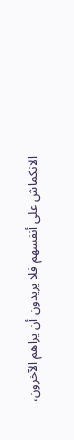الانكماش على أنفسهم فلا يريدون أن يراهم الآخرون،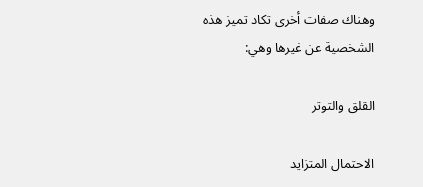وهناك صفات أخرى تكاد تميز هذه الشخصية عن غيرها وهي:

القلق والتوتر

الاحتمال المتزايد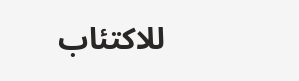للاكتئاب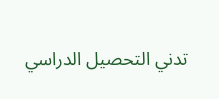تدني التحصيل الدراسي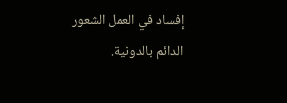إفساد في العمل الشعور الدائم بالدونية.